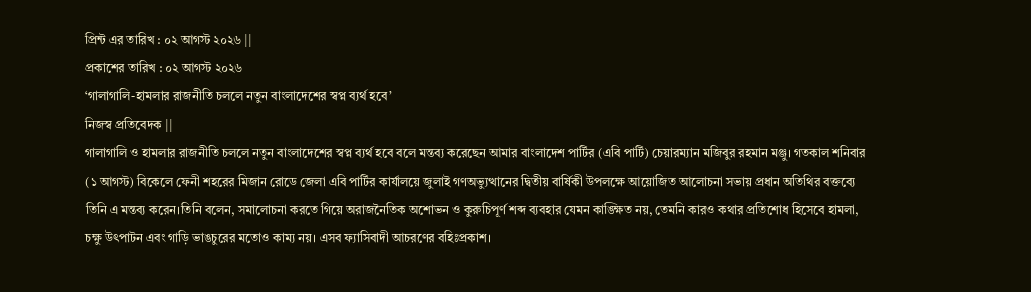প্রিন্ট এর তারিখ : ০২ আগস্ট ২০২৬ ||
প্রকাশের তারিখ : ০২ আগস্ট ২০২৬
‘গালাগালি-হামলার রাজনীতি চললে নতুন বাংলাদেশের স্বপ্ন ব্যর্থ হবে’
নিজস্ব প্রতিবেদক ||
গালাগালি ও হামলার রাজনীতি চললে নতুন বাংলাদেশের স্বপ্ন ব্যর্থ হবে বলে মন্তব্য করেছেন আমার বাংলাদেশ পার্টির (এবি পার্টি) চেয়ারম্যান মজিবুর রহমান মঞ্জু। গতকাল শনিবার (১ আগস্ট) বিকেলে ফেনী শহরের মিজান রোডে জেলা এবি পার্টির কার্যালয়ে জুলাই গণঅভ্যুত্থানের দ্বিতীয় বার্ষিকী উপলক্ষে আয়োজিত আলোচনা সভায় প্রধান অতিথির বক্তব্যে তিনি এ মন্তব্য করেন।তিনি বলেন, সমালোচনা করতে গিয়ে অরাজনৈতিক অশোভন ও কুরুচিপূর্ণ শব্দ ব্যবহার যেমন কাঙ্ক্ষিত নয়, তেমনি কারও কথার প্রতিশোধ হিসেবে হামলা, চক্ষু উৎপাটন এবং গাড়ি ভাঙচুরের মতোও কাম্য নয়। এসব ফ্যাসিবাদী আচরণের বহিঃপ্রকাশ।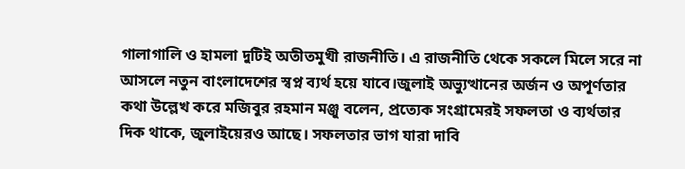গালাগালি ও হামলা দুটিই অতীতমুখী রাজনীতি। এ রাজনীতি থেকে সকলে মিলে সরে না আসলে নতুন বাংলাদেশের স্বপ্ন ব্যর্থ হয়ে যাবে।জুলাই অভ্যুত্থানের অর্জন ও অপূর্ণতার কথা উল্লেখ করে মজিবুর রহমান মঞ্জু বলেন, প্রত্যেক সংগ্রামেরই সফলতা ও ব্যর্থতার দিক থাকে, জুলাইয়েরও আছে। সফলতার ভাগ যারা দাবি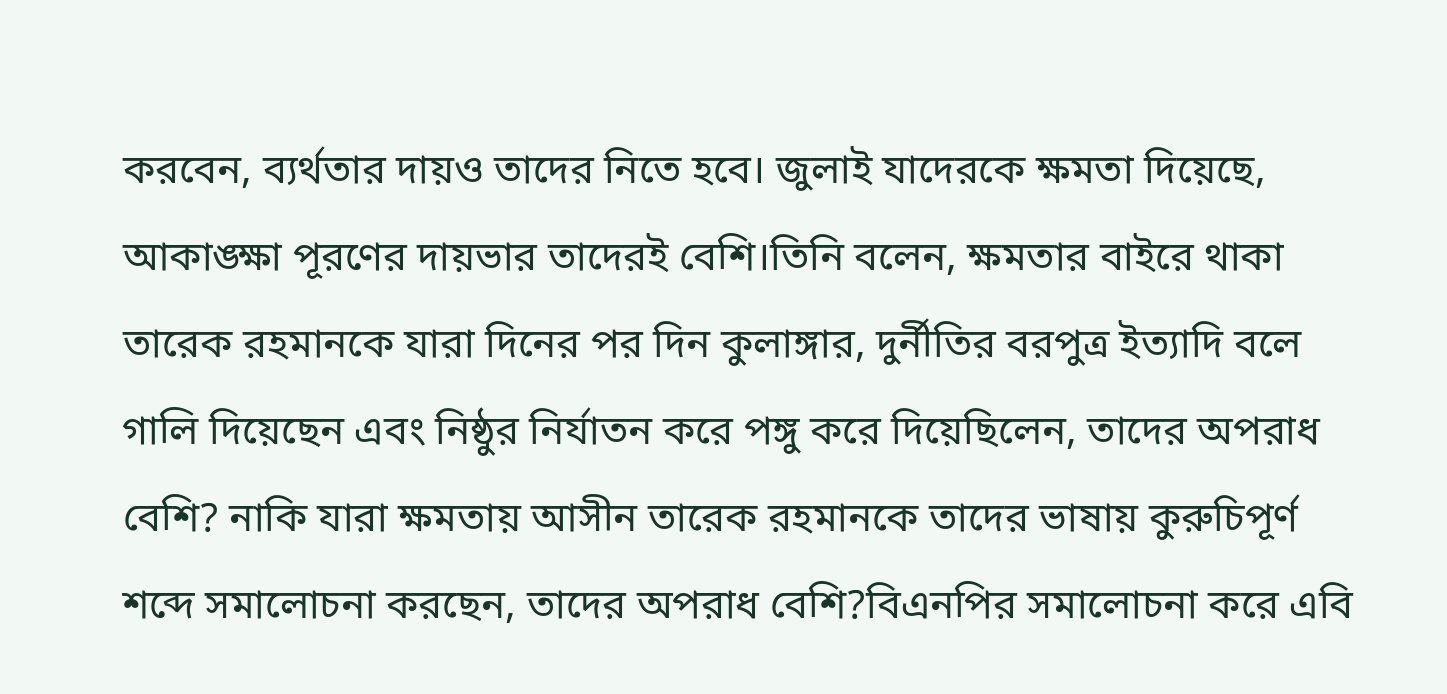করবেন, ব্যর্থতার দায়ও তাদের নিতে হবে। জুলাই যাদেরকে ক্ষমতা দিয়েছে, আকাঙ্ক্ষা পূরণের দায়ভার তাদেরই বেশি।তিনি বলেন, ক্ষমতার বাইরে থাকা তারেক রহমানকে যারা দিনের পর দিন কুলাঙ্গার, দুর্নীতির বরপুত্র ইত্যাদি বলে গালি দিয়েছেন এবং নিষ্ঠুর নির্যাতন করে পঙ্গু করে দিয়েছিলেন, তাদের অপরাধ বেশি? নাকি যারা ক্ষমতায় আসীন তারেক রহমানকে তাদের ভাষায় কুরুচিপূর্ণ শব্দে সমালোচনা করছেন, তাদের অপরাধ বেশি?বিএনপির সমালোচনা করে এবি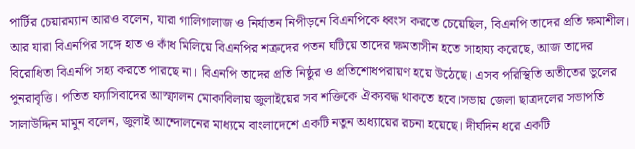পার্টির চেয়ারম্যান আরও বলেন, যারা গালিগালাজ ও নির্যাতন নিপীড়নে বিএনপিকে ধ্বংস করতে চেয়েছিল, বিএনপি তাদের প্রতি ক্ষমাশীল। আর যারা বিএনপির সঙ্গে হাত ও কাঁধ মিলিয়ে বিএনপির শত্রুদের পতন ঘটিয়ে তাদের ক্ষমতাসীন হতে সাহায্য করেছে, আজ তাদের বিরোধিতা বিএনপি সহ্য করতে পারছে না। বিএনপি তাদের প্রতি নিষ্ঠুর ও প্রতিশোধপরায়ণ হয়ে উঠেছে। এসব পরিস্থিতি অতীতের ভুলের পুনরাবৃত্তি। পতিত ফ্যাসিবাদের আস্ফালন মোকাবিলায় জুলাইয়ের সব শক্তিকে ঐক্যবদ্ধ থাকতে হবে।সভায় জেলা ছাত্রদলের সভাপতি সালাউদ্দিন মামুন বলেন, জুলাই আন্দোলনের মাধ্যমে বাংলাদেশে একটি নতুন অধ্যায়ের রচনা হয়েছে। দীর্ঘদিন ধরে একটি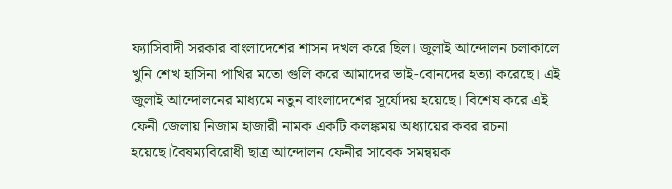ফ্যাসিবাদী সরকার বাংলাদেশের শাসন দখল করে ছিল। জুলাই আন্দোলন চলাকালে খুনি শেখ হাসিনা পাখির মতো গুলি করে আমাদের ভাই-বোনদের হত্যা করেছে। এই জুলাই আন্দোলনের মাধ্যমে নতুন বাংলাদেশের সূর্যোদয় হয়েছে। বিশেষ করে এই ফেনী জেলায় নিজাম হাজারী নামক একটি কলঙ্কময় অধ্যায়ের কবর রচনা হয়েছে।বৈষম্যবিরোধী ছাত্র আন্দোলন ফেনীর সাবেক সমন্বয়ক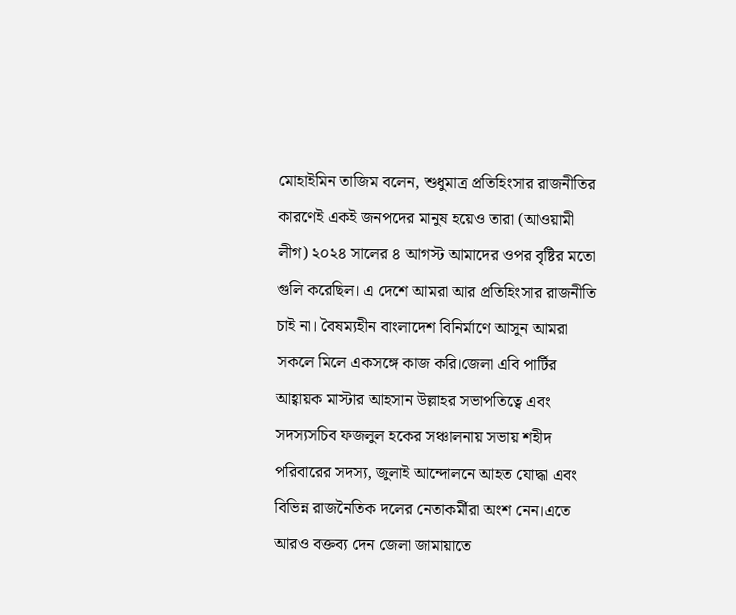মোহাইমিন তাজিম বলেন, শুধুমাত্র প্রতিহিংসার রাজনীতির কারণেই একই জনপদের মানুষ হয়েও তারা (আওয়ামী লীগ) ২০২৪ সালের ৪ আগস্ট আমাদের ওপর বৃষ্টির মতো গুলি করেছিল। এ দেশে আমরা আর প্রতিহিংসার রাজনীতি চাই না। বৈষম্যহীন বাংলাদেশ বিনির্মাণে আসুন আমরা সকলে মিলে একসঙ্গে কাজ করি।জেলা এবি পার্টির আহ্বায়ক মাস্টার আহসান উল্লাহর সভাপতিত্বে এবং সদস্যসচিব ফজলুল হকের সঞ্চালনায় সভায় শহীদ পরিবারের সদস্য, জুলাই আন্দোলনে আহত যোদ্ধা এবং বিভিন্ন রাজনৈতিক দলের নেতাকর্মীরা অংশ নেন।এতে আরও বক্তব্য দেন জেলা জামায়াতে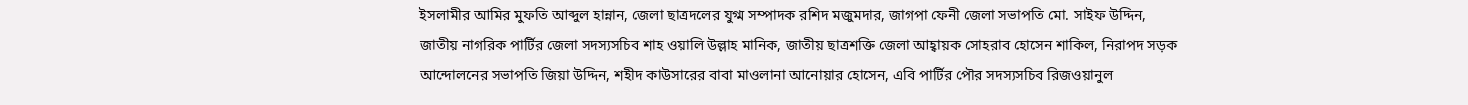ইসলামীর আমির মুফতি আব্দুল হান্নান, জেলা ছাত্রদলের যুগ্ম সম্পাদক রশিদ মজুমদার, জাগপা ফেনী জেলা সভাপতি মো. সাইফ উদ্দিন, জাতীয় নাগরিক পার্টির জেলা সদস্যসচিব শাহ ওয়ালি উল্লাহ মানিক, জাতীয় ছাত্রশক্তি জেলা আহ্বায়ক সোহরাব হোসেন শাকিল, নিরাপদ সড়ক আন্দোলনের সভাপতি জিয়া উদ্দিন, শহীদ কাউসারের বাবা মাওলানা আনোয়ার হোসেন, এবি পার্টির পৌর সদস্যসচিব রিজওয়ানুল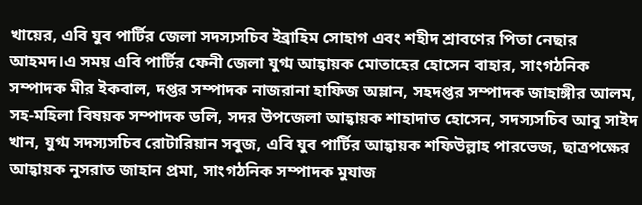খায়ের, এবি যুব পার্টির জেলা সদস্যসচিব ইব্রাহিম সোহাগ এবং শহীদ শ্রাবণের পিতা নেছার আহমদ।এ সময় এবি পার্টির ফেনী জেলা যুগ্ম আহ্বায়ক মোতাহের হোসেন বাহার, সাংগঠনিক সম্পাদক মীর ইকবাল, দপ্তর সম্পাদক নাজরানা হাফিজ অম্লান, সহদপ্তর সম্পাদক জাহাঙ্গীর আলম, সহ-মহিলা বিষয়ক সম্পাদক ডলি, সদর উপজেলা আহ্বায়ক শাহাদাত হোসেন, সদস্যসচিব আবু সাইদ খান, যুগ্ম সদস্যসচিব রোটারিয়ান সবুজ, এবি যুব পার্টির আহ্বায়ক শফিউল্লাহ পারভেজ, ছাত্রপক্ষের আহ্বায়ক নুসরাত জাহান প্রমা, সাংগঠনিক সম্পাদক মুযাজ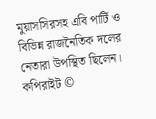মুয়াসসিরসহ এবি পার্টি ও বিভিন্ন রাজনৈতিক দলের নেতারা উপস্থিত ছিলেন।
কপিরাইট ©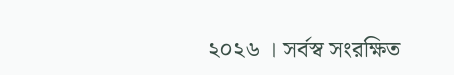২০২৬ । সর্বস্ব সংরক্ষিত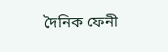দৈনিক ফেনী